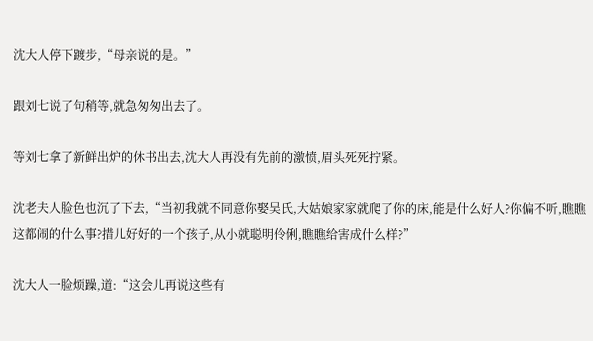沈大人停下踱步,“母亲说的是。”

跟刘七说了句稍等,就急匆匆出去了。

等刘七拿了新鲜出炉的休书出去,沈大人再没有先前的激愤,眉头死死拧紧。

沈老夫人脸色也沉了下去,“当初我就不同意你娶吴氏,大姑娘家家就爬了你的床,能是什么好人?你偏不听,瞧瞧这都闹的什么事?措儿好好的一个孩子,从小就聪明伶俐,瞧瞧给害成什么样?”

沈大人一脸烦躁,道:“这会儿再说这些有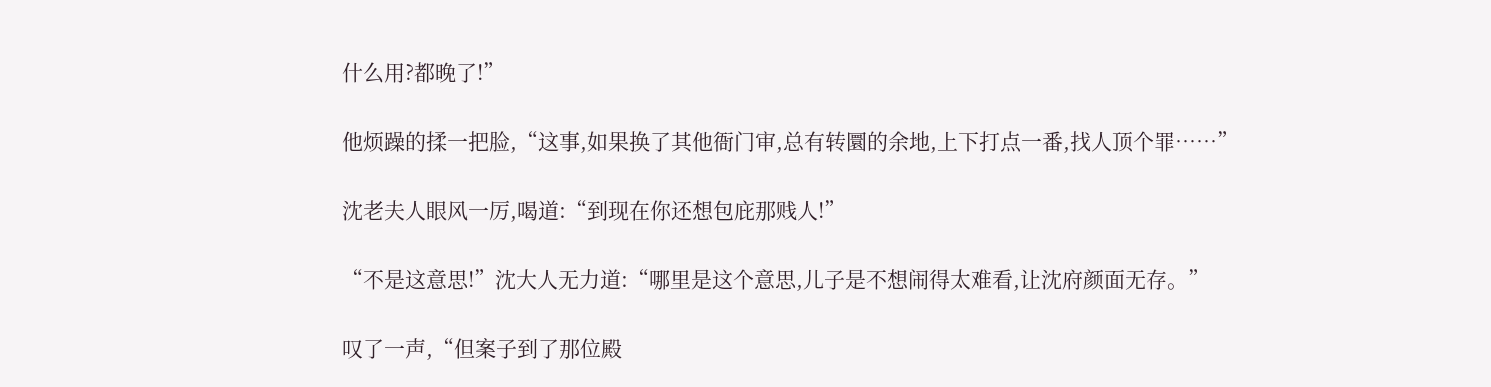什么用?都晚了!”

他烦躁的揉一把脸,“这事,如果换了其他衙门审,总有转圜的余地,上下打点一番,找人顶个罪……”

沈老夫人眼风一厉,喝道:“到现在你还想包庇那贱人!”

“不是这意思!”沈大人无力道:“哪里是这个意思,儿子是不想闹得太难看,让沈府颜面无存。”

叹了一声,“但案子到了那位殿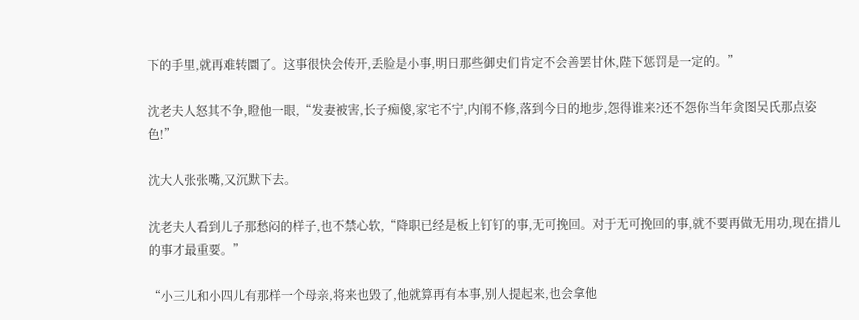下的手里,就再难转圜了。这事很快会传开,丢脸是小事,明日那些御史们肯定不会善罢甘休,陛下惩罚是一定的。”

沈老夫人怒其不争,瞪他一眼,“发妻被害,长子痴傻,家宅不宁,内闱不修,落到今日的地步,怨得谁来?还不怨你当年贪图吴氏那点姿色!”

沈大人张张嘴,又沉默下去。

沈老夫人看到儿子那愁闷的样子,也不禁心软,“降职已经是板上钉钉的事,无可挽回。对于无可挽回的事,就不要再做无用功,现在措儿的事才最重要。”

“小三儿和小四儿有那样一个母亲,将来也毁了,他就算再有本事,别人提起来,也会拿他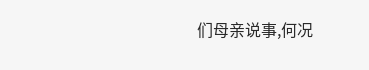们母亲说事,何况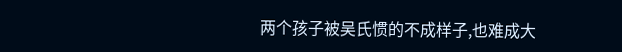两个孩子被吴氏惯的不成样子,也难成大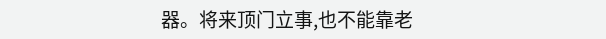器。将来顶门立事,也不能靠老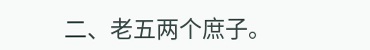二、老五两个庶子。